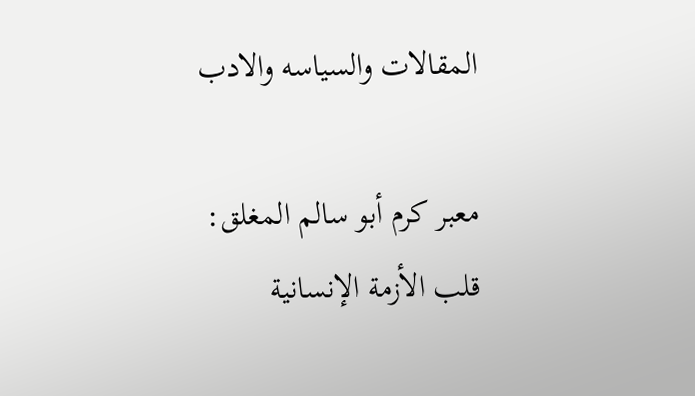المقالات والسياسه والادب

معبر كرم أبو سالم المغلق: قلب الأزمة الإنسانية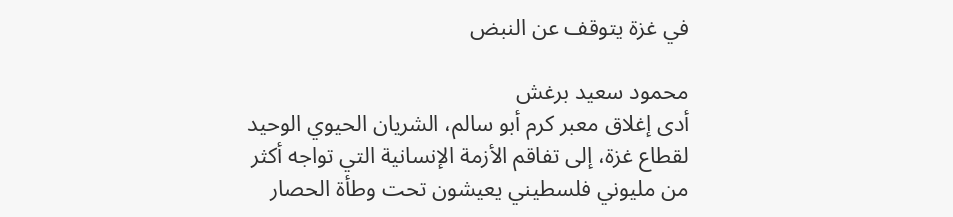في غزة يتوقف عن النبض

محمود سعيد برغش
أدى إغلاق معبر كرم أبو سالم، الشريان الحيوي الوحيد لقطاع غزة، إلى تفاقم الأزمة الإنسانية التي تواجه أكثر من مليوني فلسطيني يعيشون تحت وطأة الحصار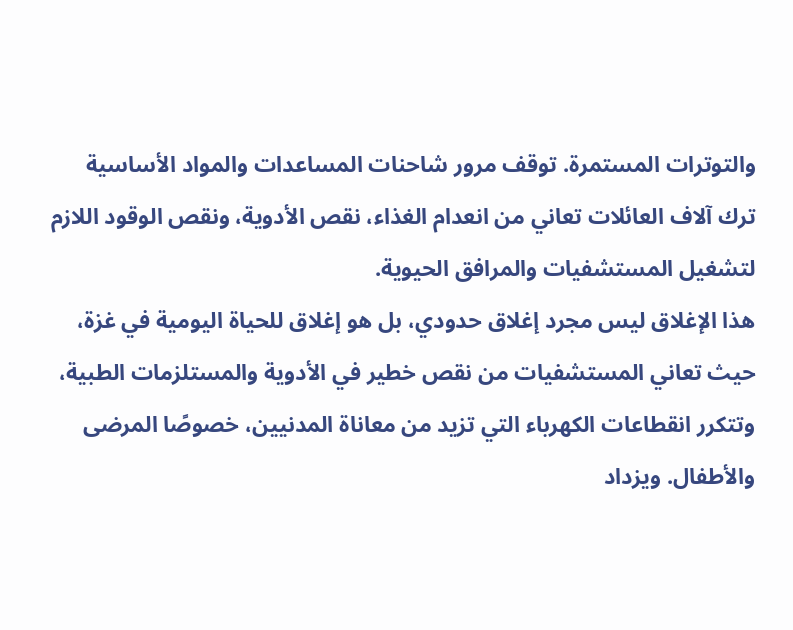والتوترات المستمرة. توقف مرور شاحنات المساعدات والمواد الأساسية ترك آلاف العائلات تعاني من انعدام الغذاء، نقص الأدوية، ونقص الوقود اللازم لتشغيل المستشفيات والمرافق الحيوية.
هذا الإغلاق ليس مجرد إغلاق حدودي، بل هو إغلاق للحياة اليومية في غزة، حيث تعاني المستشفيات من نقص خطير في الأدوية والمستلزمات الطبية، وتتكرر انقطاعات الكهرباء التي تزيد من معاناة المدنيين، خصوصًا المرضى والأطفال. ويزداد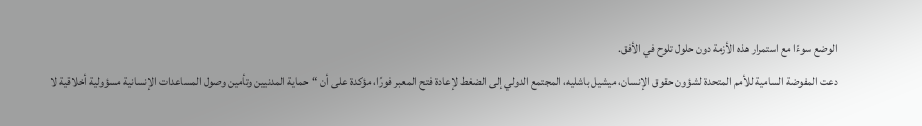الوضع سوءًا مع استمرار هذه الأزمة دون حلول تلوح في الأفق.
دعت المفوضة السامية للأمم المتحدة لشؤون حقوق الإنسان، ميشيل باشليه، المجتمع الدولي إلى الضغط لإعادة فتح المعبر فورًا، مؤكدة على أن “حماية المدنيين وتأمين وصول المساعدات الإنسانية مسؤولية أخلاقية لا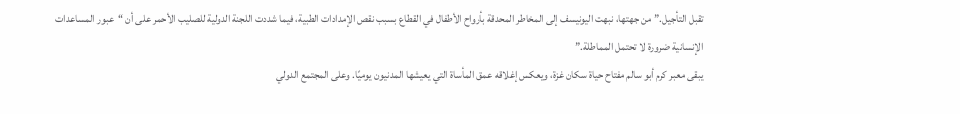تقبل التأجيل.” من جهتها، نبهت اليونيسف إلى المخاطر المحدقة بأرواح الأطفال في القطاع بسبب نقص الإمدادات الطبية، فيما شددت اللجنة الدولية للصليب الأحمر على أن “عبور المساعدات الإنسانية ضرورة لا تحتمل المماطلة.”
يبقى معبر كرم أبو سالم مفتاح حياة سكان غزة، ويعكس إغلاقه عمق المأساة التي يعيشها المدنيون يوميًا. وعلى المجتمع الدولي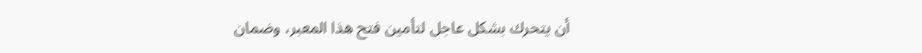أن يتحرك بشكل عاجل لتأمين فتح هذا المعبر، وضمان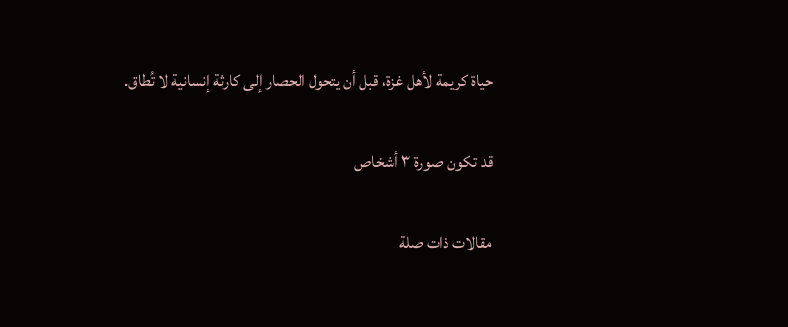حياة كريمة لأهل غزة، قبل أن يتحول الحصار إلى كارثة إنسانية لا تُطاق.

قد تكون صورة ٣ أشخاص

مقالات ذات صلة